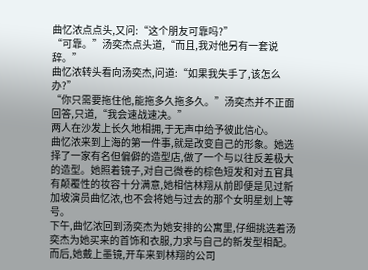曲忆浓点点头,又问:“这个朋友可靠吗?”
“可靠。”汤奕杰点头道,“而且,我对他另有一套说辞。”
曲忆浓转头看向汤奕杰,问道:“如果我失手了,该怎么办?”
“你只需要拖住他,能拖多久拖多久。”汤奕杰并不正面回答,只道,“我会速战速决。”
两人在沙发上长久地相拥,于无声中给予彼此信心。
曲忆浓来到上海的第一件事,就是改变自己的形象。她选择了一家有名但偏僻的造型店,做了一个与以往反差极大的造型。她照着镜子,对自己微卷的棕色短发和对五官具有颠覆性的妆容十分满意,她相信林翔从前即便是见过新加坡演员曲忆浓,也不会将她与过去的那个女明星划上等号。
下午,曲忆浓回到汤奕杰为她安排的公寓里,仔细挑选着汤奕杰为她买来的首饰和衣服,力求与自己的新发型相配。而后,她戴上墨镜,开车来到林翔的公司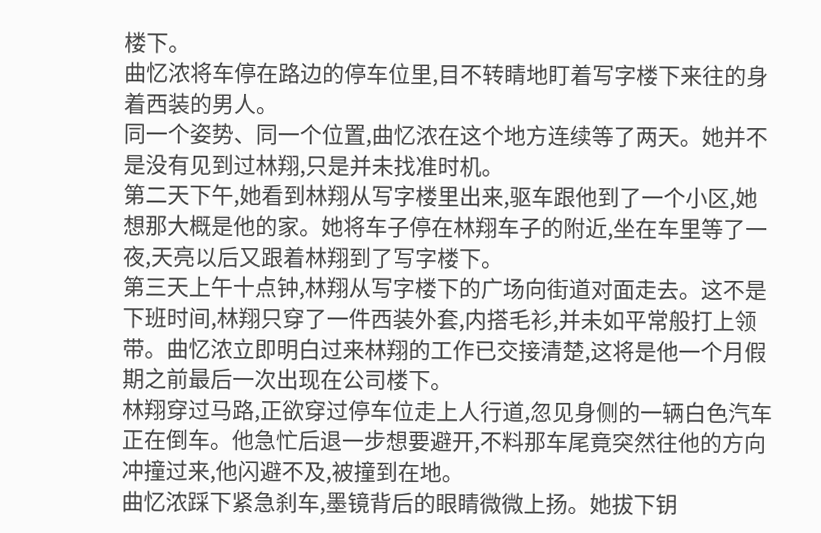楼下。
曲忆浓将车停在路边的停车位里,目不转睛地盯着写字楼下来往的身着西装的男人。
同一个姿势、同一个位置,曲忆浓在这个地方连续等了两天。她并不是没有见到过林翔,只是并未找准时机。
第二天下午,她看到林翔从写字楼里出来,驱车跟他到了一个小区,她想那大概是他的家。她将车子停在林翔车子的附近,坐在车里等了一夜,天亮以后又跟着林翔到了写字楼下。
第三天上午十点钟,林翔从写字楼下的广场向街道对面走去。这不是下班时间,林翔只穿了一件西装外套,内搭毛衫,并未如平常般打上领带。曲忆浓立即明白过来林翔的工作已交接清楚,这将是他一个月假期之前最后一次出现在公司楼下。
林翔穿过马路,正欲穿过停车位走上人行道,忽见身侧的一辆白色汽车正在倒车。他急忙后退一步想要避开,不料那车尾竟突然往他的方向冲撞过来,他闪避不及,被撞到在地。
曲忆浓踩下紧急刹车,墨镜背后的眼睛微微上扬。她拔下钥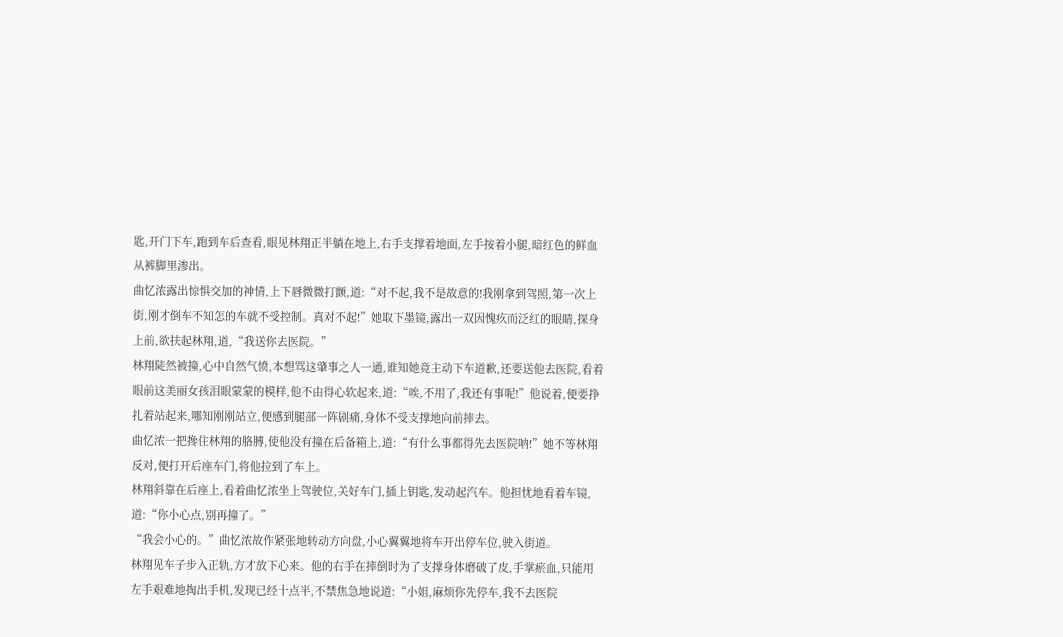匙,开门下车,跑到车后查看,眼见林翔正半躺在地上,右手支撑着地面,左手按着小腿,暗红色的鲜血从裤脚里渗出。
曲忆浓露出惊惧交加的神情,上下唇微微打颤,道:“对不起,我不是故意的!我刚拿到驾照,第一次上街,刚才倒车不知怎的车就不受控制。真对不起!”她取下墨镜,露出一双因愧疚而泛红的眼睛,探身上前,欲扶起林翔,道,“我送你去医院。”
林翔陡然被撞,心中自然气愤,本想骂这肇事之人一通,谁知她竟主动下车道歉,还要送他去医院,看着眼前这美丽女孩泪眼蒙蒙的模样,他不由得心软起来,道:“唉,不用了,我还有事呢!”他说着,便要挣扎着站起来,哪知刚刚站立,便感到腿部一阵剧痛,身体不受支撑地向前摔去。
曲忆浓一把搀住林翔的胳膊,使他没有撞在后备箱上,道:“有什么事都得先去医院呐!”她不等林翔反对,便打开后座车门,将他拉到了车上。
林翔斜靠在后座上,看着曲忆浓坐上驾驶位,关好车门,插上钥匙,发动起汽车。他担忧地看着车镜,道:“你小心点,别再撞了。”
“我会小心的。”曲忆浓故作紧张地转动方向盘,小心翼翼地将车开出停车位,驶入街道。
林翔见车子步入正轨,方才放下心来。他的右手在摔倒时为了支撑身体磨破了皮,手掌瘀血,只能用左手艰难地掏出手机,发现已经十点半,不禁焦急地说道:“小姐,麻烦你先停车,我不去医院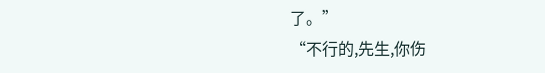了。”
“不行的,先生,你伤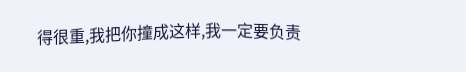得很重,我把你撞成这样,我一定要负责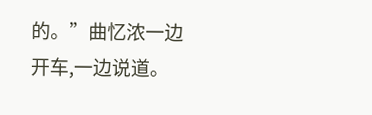的。”曲忆浓一边开车,一边说道。